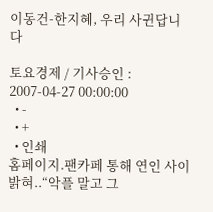이동건-한지혜, 우리 사귄답니다

토요경제 / 기사승인 : 2007-04-27 00:00:00
  • -
  • +
  • 인쇄
홈페이지.팬카페 통해 연인 사이 밝혀..“악플 말고 그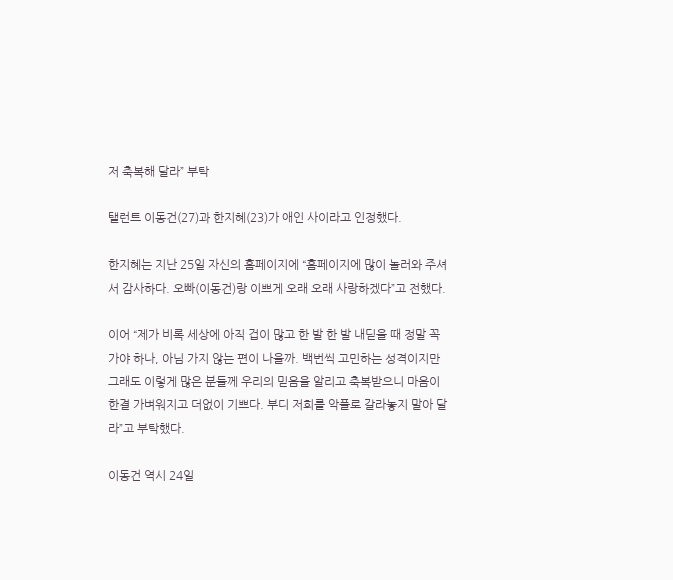저 축복해 달라” 부탁

탤런트 이동건(27)과 한지혜(23)가 애인 사이라고 인정했다.

한지혜는 지난 25일 자신의 홈페이지에 “홈페이지에 많이 놀러와 주셔서 감사하다. 오빠(이동건)랑 이쁘게 오래 오래 사랑하겠다”고 전했다.

이어 “제가 비록 세상에 아직 겁이 많고 한 발 한 발 내딛을 때 정말 꼭 가야 하나, 아님 가지 않는 편이 나을까. 백번씩 고민하는 성격이지만 그래도 이렇게 많은 분들께 우리의 믿음을 알리고 축복받으니 마음이 한결 가벼워지고 더없이 기쁘다. 부디 저희를 악플로 갈라놓지 말아 달라”고 부탁했다.

이동건 역시 24일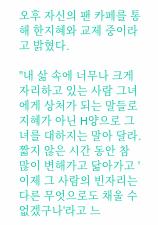오후 자신의 팬 카페를 통해 한지혜와 교제 중이라고 밝혔다.

"내 삶 속에 너무나 크게 자리하고 있는 사람 그녀에게 상처가 되는 말들로 지혜가 아닌 H양으로 그녀를 대하지는 말아 달라. 짧지 않은 시간 동안 참 많이 변해가고 닮아가고 '이제 그 사람의 빈자리는 다른 무엇으로도 채울 수 없겠구나'라고 느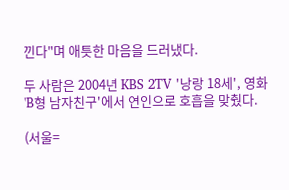낀다"며 애틋한 마음을 드러냈다.

두 사람은 2004년 KBS 2TV '낭랑 18세', 영화 'B형 남자친구'에서 연인으로 호흡을 맞췄다.

(서울=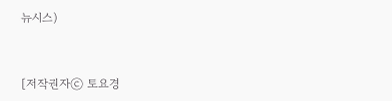뉴시스)


[저작권자ⓒ 토요경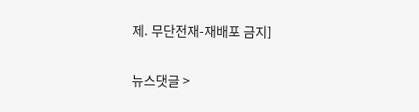제. 무단전재-재배포 금지]

뉴스댓글 >